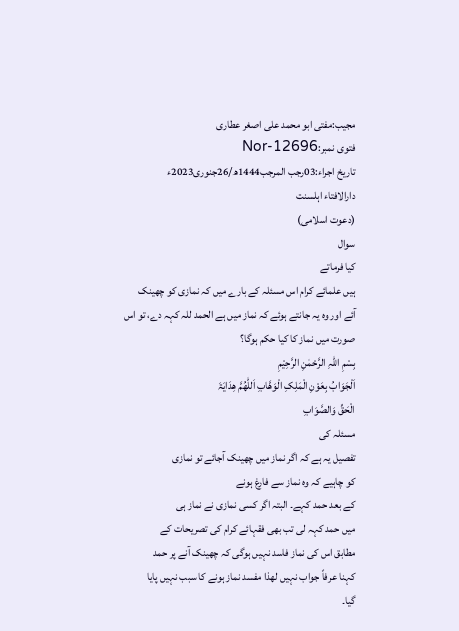مجیب:مفتی ابو محمد علی اصغر عطاری
فتوی نمبر:Nor-12696
تاریخ اجراء:03رجب المرجب1444ھ/26جنوری2023ء
دارالافتاء اہلسنت
(دعوت اسلامی)
سوال
کیا فرماتے
ہیں علمائے کرام اس مسئلہ کے بارے میں کہ نمازی کو چھینک
آئے اور وہ یہ جانتے ہوئے کہ نماز میں ہے الحمد للہ کہہ دے، تو اس
صورت میں نماز کا کیا حکم ہوگا؟
بِسْمِ اللہِ الرَّحْمٰنِ الرَّحِيْمِ
اَلْجَوَابُ بِعَوْنِ الْمَلِکِ الْوَھَّابِ اَللّٰھُمَّ ھِدَایَۃَ
الْحَقِّ وَالصَّوَابِ
مسئلہ کی
تفصیل یہ ہے کہ اگر نماز میں چھینک آجائے تو نمازی
کو چاہیے کہ وہ نماز سے فارغ ہونے
کے بعد حمد کہے۔ البتہ اگر کسی نمازی نے نماز ہی
میں حمد کہہ لی تب بھی فقہائے کرام کی تصریحات کے
مطابق اس کی نماز فاسد نہیں ہوگی کہ چھینک آنے پر حمد
کہنا عرفاً جواب نہیں لھذا مفسد نماز ہونے کا سبب نہیں پایا
گیا۔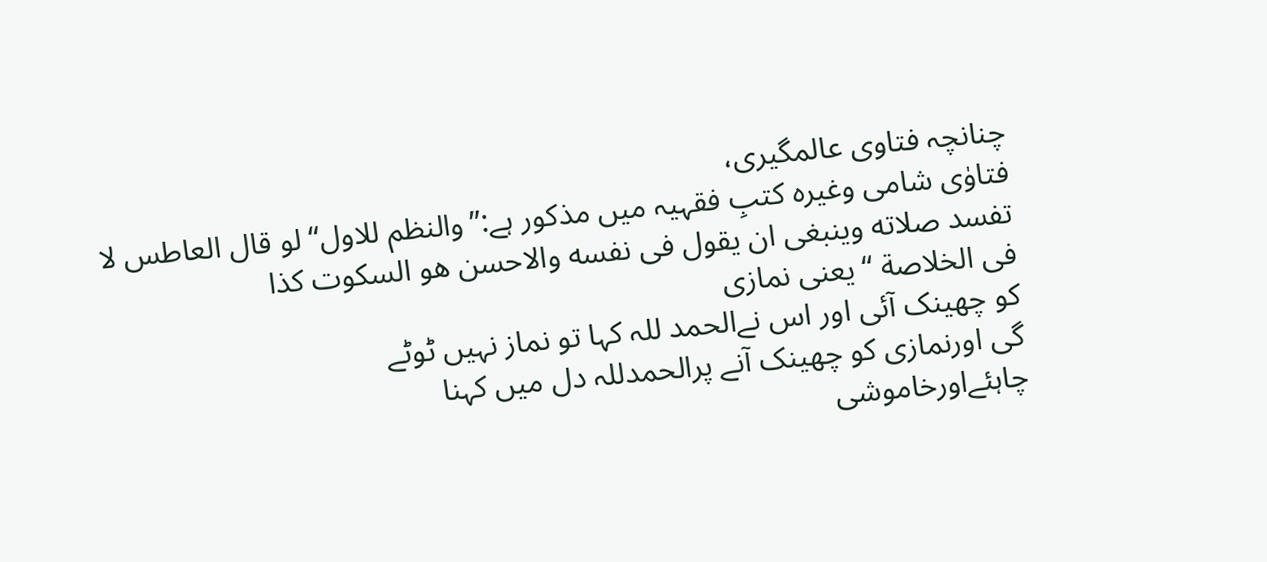چنانچہ فتاوی عالمگیری،
فتاوٰی شامی وغیرہ کتبِ فقہیہ میں مذکور ہے:”والنظم للاول“ لو قال العاطس لا
تفسد صلاته وينبغی ان يقول فی نفسه والاحسن هو السكوت كذا
فی الخلاصة “یعنی نمازی
کو چھینک آئی اور اس نےالحمد للہ کہا تو نماز نہیں ٹوٹے
گی اورنمازی کو چھینک آنے پرالحمدللہ دل میں کہنا
چاہئےاورخاموشی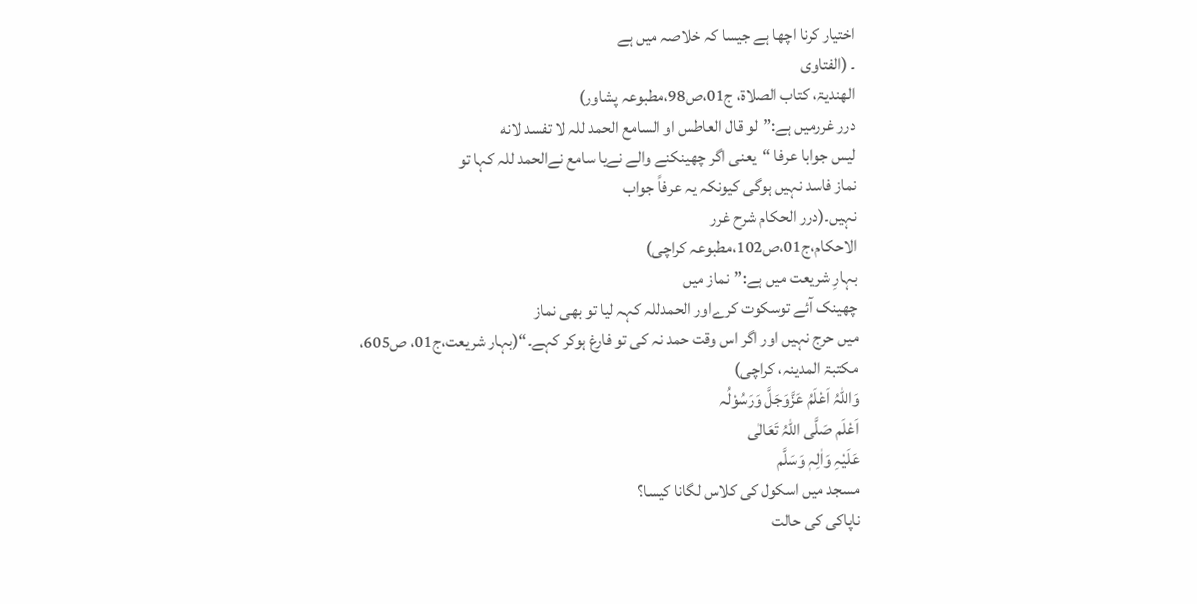اختیار کرنا اچھا ہے جیسا کہ خلاصہ میں ہے
۔ (الفتاوی
الھندیۃ، کتاب الصلاۃ، ج01،ص98،مطبوعہ پشاور)
درر غررمیں ہے:”لو قال العاطس او السامع الحمد للہ لا تفسد لانه
ليس جوابا عرفا “یعنی اگر چھینکنے والے نےیا سامع نےالحمد للہ کہا تو
نماز فاسد نہیں ہوگی کیونکہ یہ عرفاً جواب
نہیں۔(درر الحکام شرح غرر
الاحکام،ج01،ص102،مطبوعہ کراچی)
بہارِ شریعت میں ہے:”نماز میں
چھینک آئے توسکوت کرےاور الحمدللہ کہہ لیا تو بھی نماز
میں حرج نہیں اور اگر اس وقت حمد نہ کی تو فارغ ہوکر کہے۔“(بہار شریعت،ج01، ص605،
مکتبۃ المدینہ، کراچی)
وَاللہُ اَعْلَمُ عَزَّوَجَلَّ وَرَسُوْلُہ
اَعْلَم صَلَّی اللّٰہُ تَعَالٰی
عَلَیْہِ وَاٰلِہٖ وَسَلَّم
مسجد میں اسکول کی کلاس لگانا کیسا؟
ناپاکی کی حالت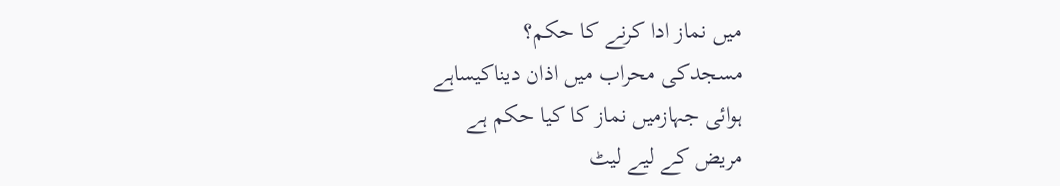میں نماز ادا کرنے کا حکم؟
مسجدکی محراب میں اذان دیناکیساہے
ہوائی جہازمیں نماز کا کیا حکم ہے
مریض کے لیے لیٹ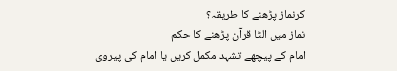کرنماز پڑھنے کا طریقہ؟
نماز میں الٹا قرآن پڑھنے کا حکم
امام کے پیچھے تشہد مکمل کریں یا امام کی پیروی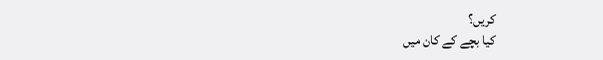کریں؟
کیا بچے کے کان میں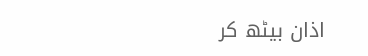اذان بیٹھ کر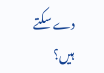دے سکتے ہیں؟